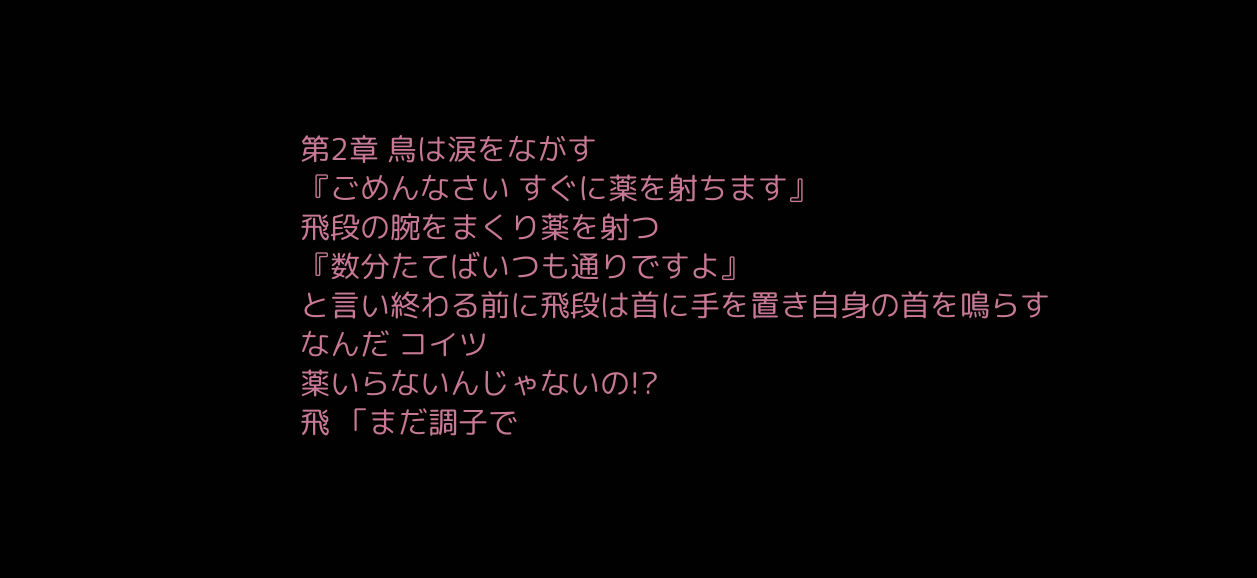第2章 鳥は涙をながす
『ごめんなさい すぐに薬を射ちます』
飛段の腕をまくり薬を射つ
『数分たてばいつも通りですよ』
と言い終わる前に飛段は首に手を置き自身の首を鳴らす
なんだ コイツ
薬いらないんじゃないの!?
飛 「まだ調子で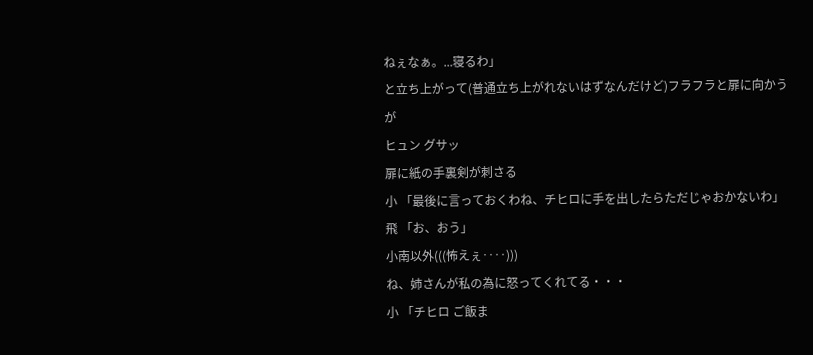ねぇなぁ。...寝るわ」
と立ち上がって(普通立ち上がれないはずなんだけど)フラフラと扉に向かう
が
ヒュン グサッ
扉に紙の手裏剣が刺さる
小 「最後に言っておくわね、チヒロに手を出したらただじゃおかないわ」
飛 「お、おう」
小南以外(((怖えぇ‥‥)))
ね、姉さんが私の為に怒ってくれてる・・・
小 「チヒロ ご飯ま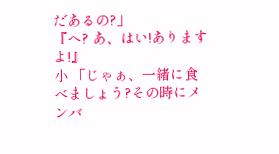だあるの?」
『へ? あ、はい!ありますよ!』
小 「じゃぁ、一緒に食べましょう?その時にメンバ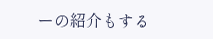ーの紹介もする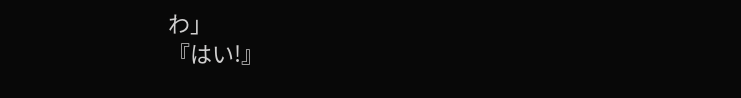わ」
『はい!』